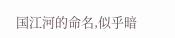国江河的命名,似乎暗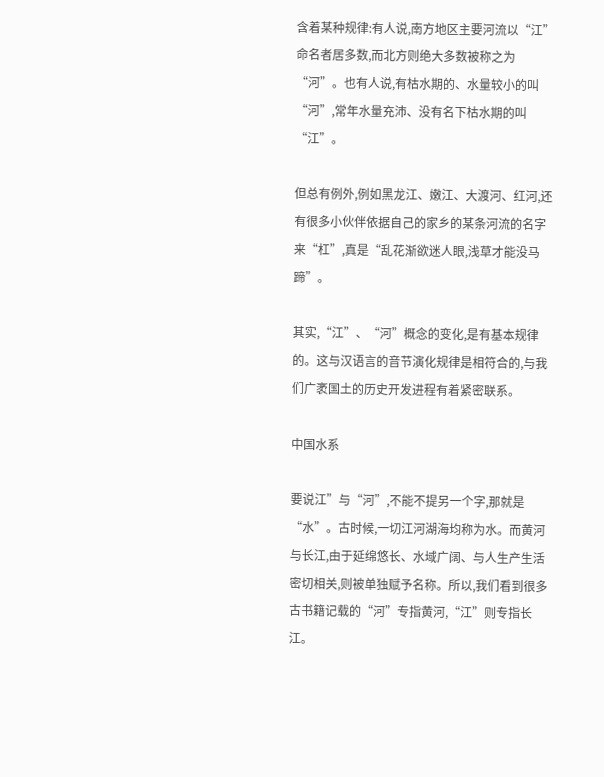含着某种规律:有人说,南方地区主要河流以“江”命名者居多数,而北方则绝大多数被称之为“河”。也有人说,有枯水期的、水量较小的叫“河”,常年水量充沛、没有名下枯水期的叫“江”。

但总有例外,例如黑龙江、嫩江、大渡河、红河,还有很多小伙伴依据自己的家乡的某条河流的名字来“杠”,真是“乱花渐欲迷人眼,浅草才能没马蹄”。

其实,“江”、“河”概念的变化,是有基本规律的。这与汉语言的音节演化规律是相符合的,与我们广袤国土的历史开发进程有着紧密联系。

中国水系

要说江”与“河”,不能不提另一个字,那就是“水”。古时候,一切江河湖海均称为水。而黄河与长江,由于延绵悠长、水域广阔、与人生产生活密切相关,则被单独赋予名称。所以,我们看到很多古书籍记载的“河”专指黄河,“江”则专指长江。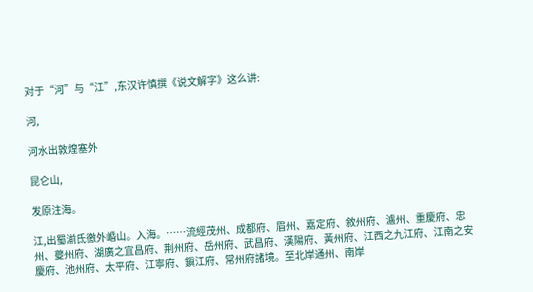对于“河”与“江”,东汉许慎撰《说文解字》这么讲:

河,

河水出敦煌塞外

昆仑山,

发原注海。

江,出蜀湔氐徼外崏山。入海。……流經茂州、成都府、眉州、嘉定府、敘州府、瀘州、重慶府、忠州、夔州府、湖廣之宜昌府、荆州府、岳州府、武昌府、漢陽府、黃州府、江西之九江府、江南之安慶府、池州府、太平府、江寧府、鎭江府、常州府諸境。至北岸通州、南岸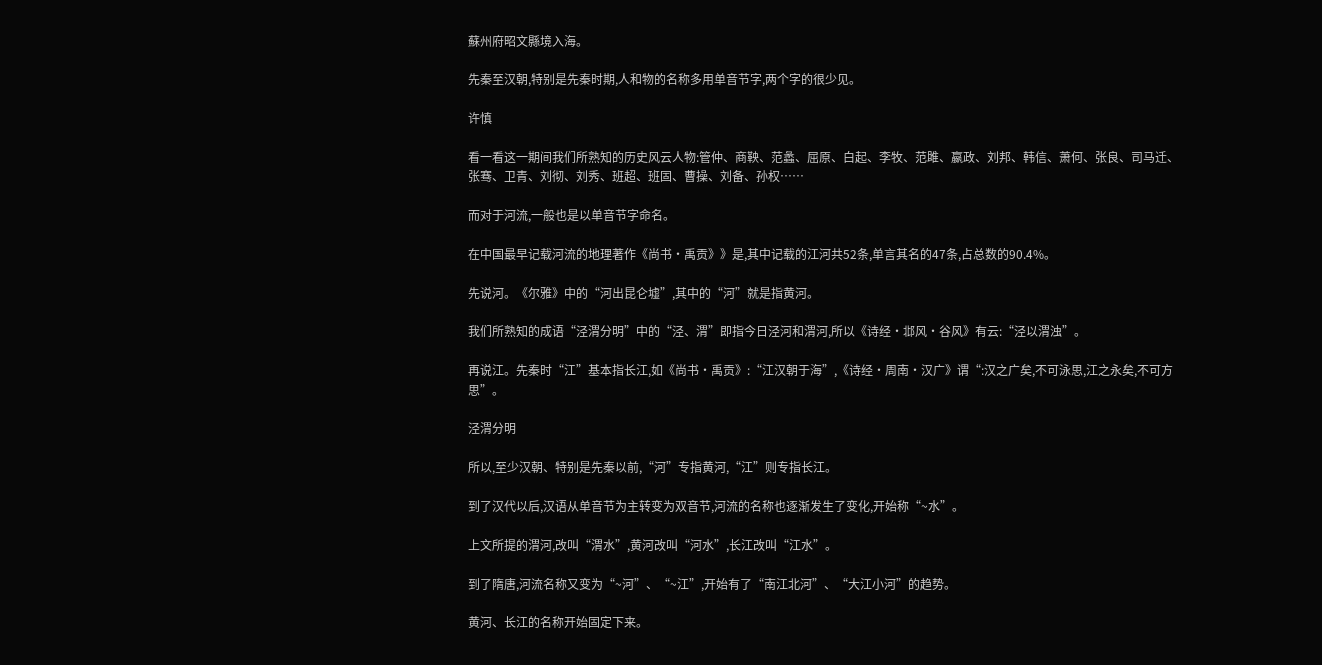蘇州府昭文縣境入海。

先秦至汉朝,特别是先秦时期,人和物的名称多用单音节字,两个字的很少见。

许慎

看一看这一期间我们所熟知的历史风云人物:管仲、商鞅、范蠡、屈原、白起、李牧、范雎、嬴政、刘邦、韩信、萧何、张良、司马迁、张骞、卫青、刘彻、刘秀、班超、班固、曹操、刘备、孙权……

而对于河流,一般也是以单音节字命名。

在中国最早记载河流的地理著作《尚书·禹贡》》是,其中记载的江河共52条,单言其名的47条,占总数的90.4%。

先说河。《尔雅》中的“河出昆仑墟”,其中的“河”就是指黄河。

我们所熟知的成语“泾渭分明”中的“泾、渭”即指今日泾河和渭河,所以《诗经·邶风·谷风》有云:“泾以渭浊”。

再说江。先秦时“江”基本指长江,如《尚书·禹贡》:“江汉朝于海”,《诗经·周南·汉广》谓“:汉之广矣,不可泳思,江之永矣,不可方思”。

泾渭分明

所以,至少汉朝、特别是先秦以前,“河”专指黄河,“江”则专指长江。

到了汉代以后,汉语从单音节为主转变为双音节,河流的名称也逐渐发生了变化,开始称“~水”。

上文所提的渭河,改叫“渭水”,黄河改叫“河水”,长江改叫“江水”。

到了隋唐,河流名称又变为“~河”、“~江”,开始有了“南江北河”、“大江小河”的趋势。

黄河、长江的名称开始固定下来。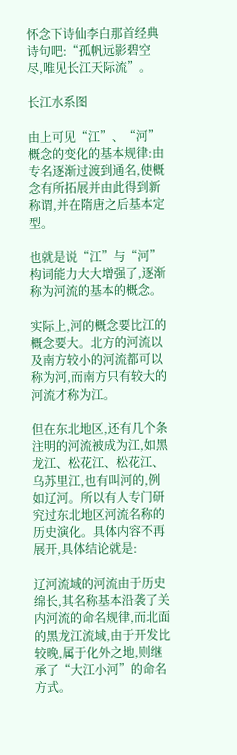怀念下诗仙李白那首经典诗句吧:“孤帆远影碧空尽,唯见长江天际流”。

长江水系图

由上可见“江”、“河”概念的变化的基本规律:由专名逐渐过渡到通名,使概念有所拓展并由此得到新称谓,并在隋唐之后基本定型。

也就是说“江”与“河”构词能力大大增强了,逐渐称为河流的基本的概念。

实际上,河的概念要比江的概念要大。北方的河流以及南方较小的河流都可以称为河,而南方只有较大的河流才称为江。

但在东北地区,还有几个条注明的河流被成为江,如黑龙江、松花江、松花江、乌苏里江,也有叫河的,例如辽河。所以有人专门研究过东北地区河流名称的历史演化。具体内容不再展开,具体结论就是:

辽河流域的河流由于历史绵长,其名称基本沿袭了关内河流的命名规律,而北面的黑龙江流域,由于开发比较晚,属于化外之地,则继承了“大江小河”的命名方式。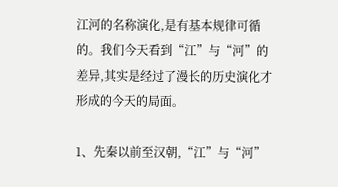江河的名称演化,是有基本规律可循的。我们今天看到“江”与“河”的差异,其实是经过了漫长的历史演化才形成的今天的局面。

1、先秦以前至汉朝,“江”与“河”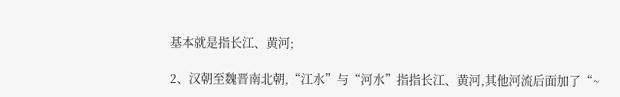基本就是指长江、黄河;

2、汉朝至魏晋南北朝,“江水”与“河水”指指长江、黄河,其他河流后面加了“~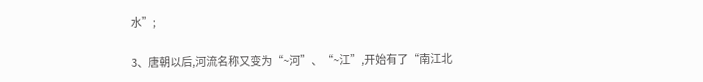水”;

3、唐朝以后,河流名称又变为“~河”、“~江”,开始有了“南江北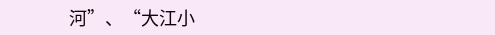河”、“大江小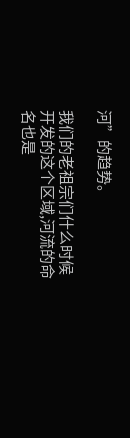河”的趋势。

我们的老祖宗们什么时候开发的这个区域,河流的命名也是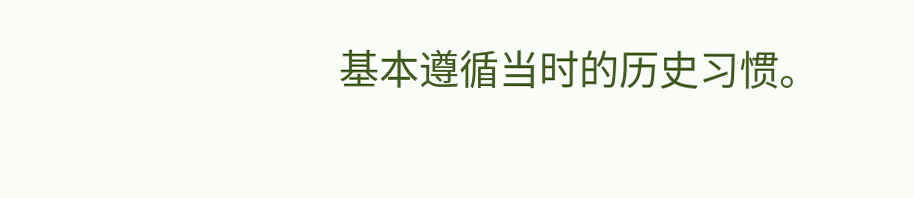基本遵循当时的历史习惯。